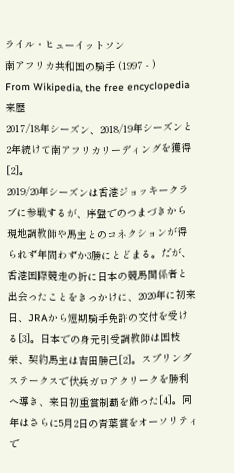ライル・ヒューイットソン
南アフリカ共和国の騎手 (1997 - )
From Wikipedia, the free encyclopedia
来歴
2017/18年シーズン、2018/19年シーズンと2年続けて南アフリカリーディングを獲得[2]。
2019/20年シーズンは香港ジョッキークラブに参戦するが、序盤でのつまづきから現地調教師や馬主とのコネクションが得られず年間わずか3勝にとどまる。だが、香港国際競走の折に日本の競馬関係者と出会ったことをきっかけに、2020年に初来日、JRAから短期騎手免許の交付を受ける[3]。日本での身元引受調教師は国枝栄、契約馬主は吉田勝己[2]。スプリングステークスで伏兵ガロアクリークを勝利へ導き、来日初重賞制覇を飾った[4]。同年はさらに5月2日の青葉賞をオーソリティで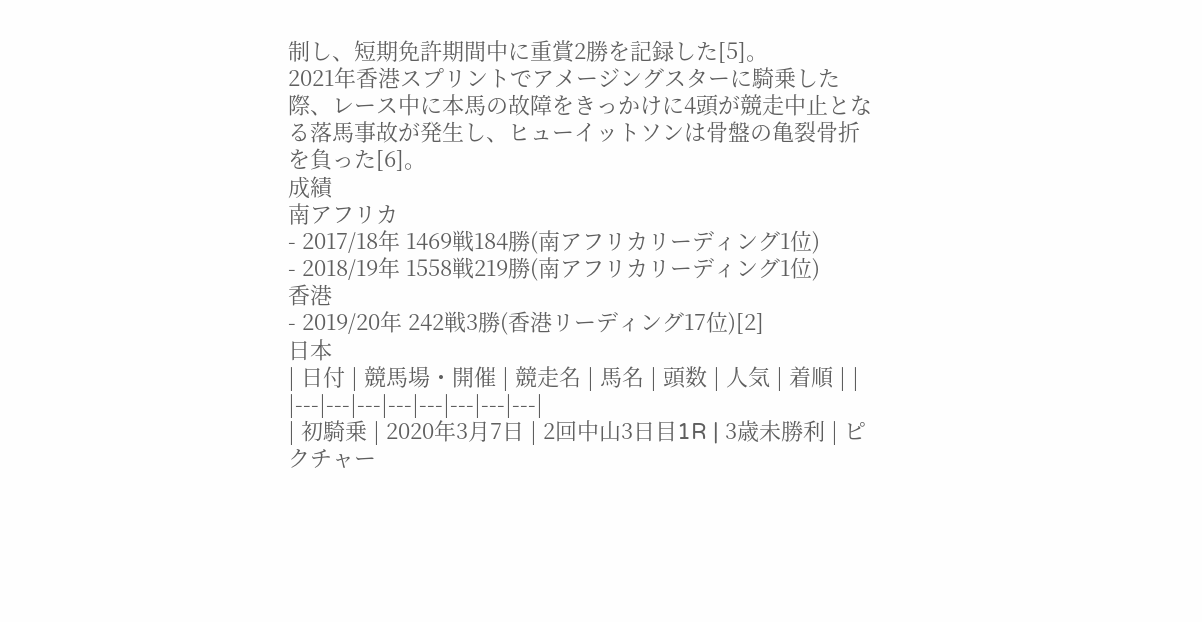制し、短期免許期間中に重賞2勝を記録した[5]。
2021年香港スプリントでアメージングスターに騎乗した際、レース中に本馬の故障をきっかけに4頭が競走中止となる落馬事故が発生し、ヒューイットソンは骨盤の亀裂骨折を負った[6]。
成績
南アフリカ
- 2017/18年 1469戦184勝(南アフリカリーディング1位)
- 2018/19年 1558戦219勝(南アフリカリーディング1位)
香港
- 2019/20年 242戦3勝(香港リーディング17位)[2]
日本
| 日付 | 競馬場・開催 | 競走名 | 馬名 | 頭数 | 人気 | 着順 | |
|---|---|---|---|---|---|---|---|
| 初騎乗 | 2020年3月7日 | 2回中山3日目1R | 3歳未勝利 | ピクチャー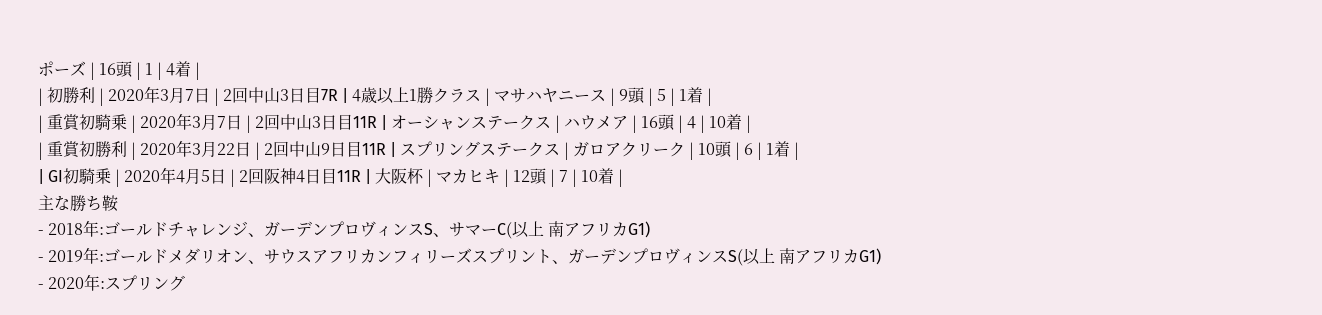ポーズ | 16頭 | 1 | 4着 |
| 初勝利 | 2020年3月7日 | 2回中山3日目7R | 4歳以上1勝クラス | マサハヤニース | 9頭 | 5 | 1着 |
| 重賞初騎乗 | 2020年3月7日 | 2回中山3日目11R | オーシャンステークス | ハウメア | 16頭 | 4 | 10着 |
| 重賞初勝利 | 2020年3月22日 | 2回中山9日目11R | スプリングステークス | ガロアクリーク | 10頭 | 6 | 1着 |
| GI初騎乗 | 2020年4月5日 | 2回阪神4日目11R | 大阪杯 | マカヒキ | 12頭 | 7 | 10着 |
主な勝ち鞍
- 2018年:ゴールドチャレンジ、ガーデンプロヴィンスS、サマーC(以上 南アフリカG1)
- 2019年:ゴールドメダリオン、サウスアフリカンフィリーズスプリント、ガーデンプロヴィンスS(以上 南アフリカG1)
- 2020年:スプリング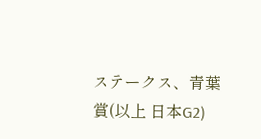ステークス、青葉賞(以上 日本G2)